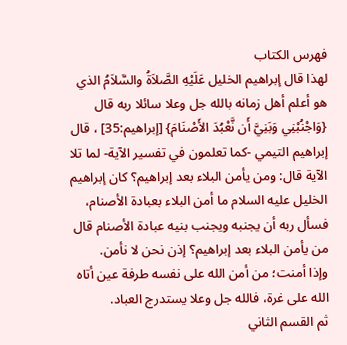فهرس الكتاب
لهذا قال إبراهيم الخليل عَلَيْهِ الصَّلاَةُ والسَّلاَمُ الذي هو أعلم أهل زمانه بالله جل وعلا سائلا ربه قال {وَاجْنُبْنِي وَبَنِيَّ أَن نَّعْبُدَ الأَصْنَامَ} [إبراهيم:35] ، قال إبراهيم التيمي -كما تعلمون في تفسير الآية- لما تلا الآية قال: ومن يأمن البلاء بعد إبراهيم؟ كان إبراهيم الخليل عليه السلام ما أمن البلاء بعبادة الأصنام، فسأل ربه أن يجنبه ويجنب بنيه عبادة الأصنام قال من يأمن البلاء بعد إبراهيم؟ إذن نحن لا نأمن.
وإذا أمنت؛ من أمن الله على نفسه طرفة عين أتاه الله على غرة، فالله جل وعلا يستدرج العباد.
ثم القسم الثاني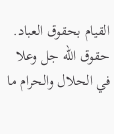القيام بحقوق العباد.
حقوق الله جل وعلا في الحلال والحرام ما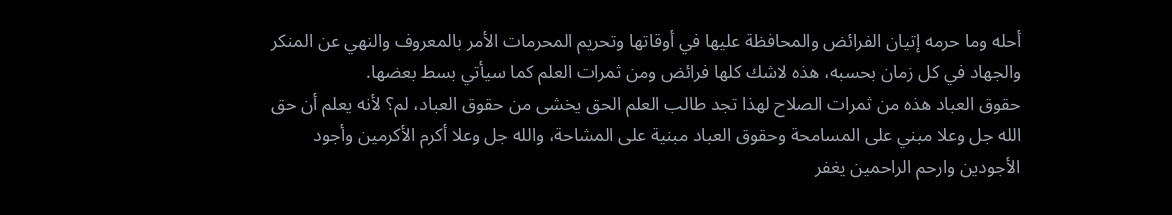أحله وما حرمه إتيان الفرائض والمحافظة عليها في أوقاتها وتحريم المحرمات الأمر بالمعروف والنهي عن المنكر والجهاد في كل زمان بحسبه، هذه لاشك كلها فرائض ومن ثمرات العلم كما سيأتي بسط بعضها.
حقوق العباد هذه من ثمرات الصلاح لهذا تجد طالب العلم الحق يخشى من حقوق العباد، لم؟ لأنه يعلم أن حق الله جل وعلا مبني على المسامحة وحقوق العباد مبنية على المشاحة، والله جل وعلا أكرم الأكرمين وأجود الأجودين وارحم الراحمين يغفر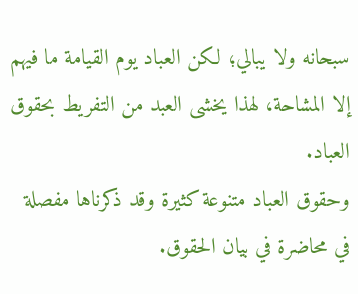سبحانه ولا يبالي؛ لكن العباد يوم القيامة ما فيهم إلا المشاحة، لهذا يخشى العبد من التفريط بحقوق العباد.
وحقوق العباد متنوعة كثيرة وقد ذكرناها مفصلة في محاضرة في بيان الحقوق.